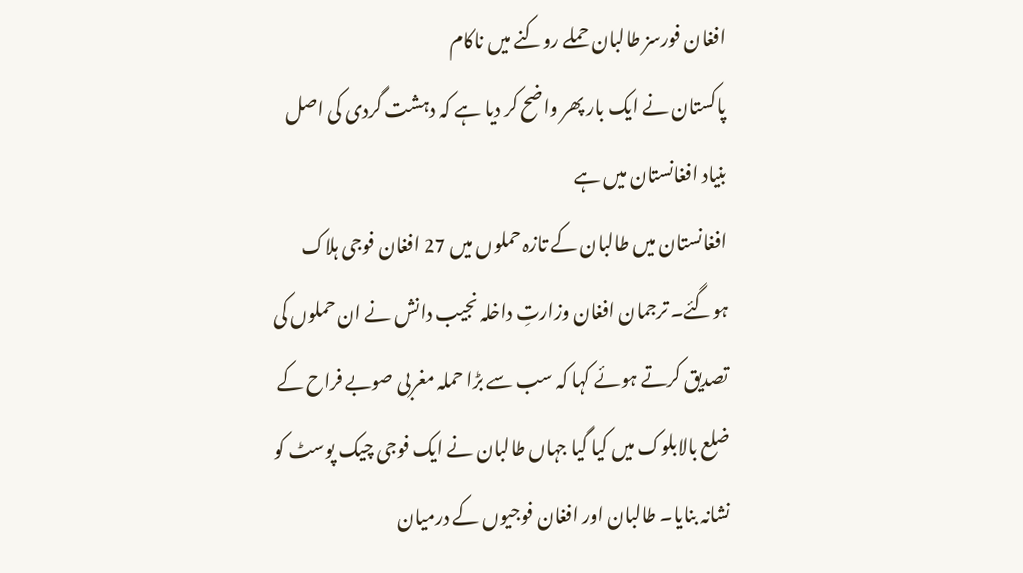افغان فورسز طالبان حملے روکنے میں ناکام
پاکستان نے ایک بار پھر واضح کر دیا ہے کہ دہشت گردی کی اصل بنیاد افغانستان میں ہے
افغانستان میں طالبان کے تازہ حملوں میں 27 افغان فوجی ہلاک ہوگئے۔ ترجمان افغان وزارتِ داخلہ نجیب دانش نے ان حملوں کی تصدیق کرتے ہوئے کہا کہ سب سے بڑا حملہ مغربی صوبے فراح کے ضلع بالابلوک میں کیا گیا جہاں طالبان نے ایک فوجی چیک پوسٹ کو نشانہ بنایا۔ طالبان اور افغان فوجیوں کے درمیان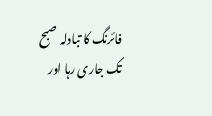فائرنگ کا تبادلہ صبح تک جاری رہا اور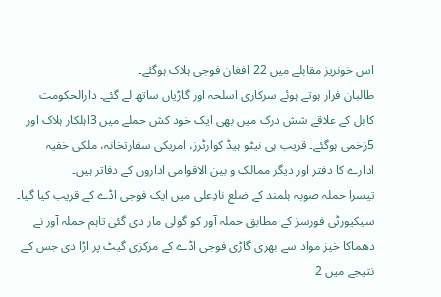اس خونریز مقابلے میں 22 افغان فوجی ہلاک ہوگئے۔
طالبان فرار ہوتے ہوئے سرکاری اسلحہ اور گاڑیاں ساتھ لے گئے۔ دارالحکومت کابل کے علاقے شش درک میں بھی ایک خود کش حملے میں 3اہلکار ہلاک اور 5زخمی ہوگئے۔ قریب ہی نیٹو ہیڈ کوارٹرز، امریکی سفارتخانہ، ملکی خفیہ ادارے کا دفتر اور دیگر ممالک و بین الاقوامی اداروں کے دفاتر ہیں۔
تیسرا حملہ صوبہ ہلمند کے ضلع نادِعلی میں ایک فوجی اڈے کے قریب کیا گیا۔ سیکیورٹی فورسز کے مطابق حملہ آور کو گولی مار دی گئی تاہم حملہ آور نے دھماکا خیز مواد سے بھری گاڑی فوجی اڈے کے مرکزی گیٹ پر اڑا دی جس کے نتیجے میں 2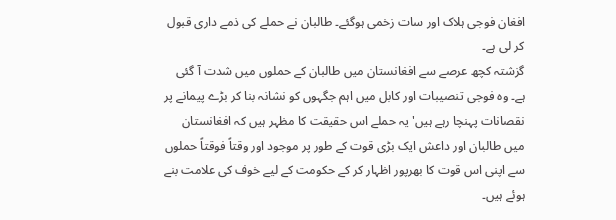افغان فوجی ہلاک اور سات زخمی ہوگئے۔ طالبان نے حملے کی ذمے داری قبول کر لی ہے۔
گزشتہ کچھ عرصے سے افغانستان میں طالبان کے حملوں میں شدت آ گئی ہے۔ وہ فوجی تنصیبات اور کابل میں اہم جگہوں کو نشانہ بنا کر بڑے پیمانے پر نقصانات پہنچا رہے ہیں' یہ حملے اس حقیقت کا مظہر ہیں کہ افغانستان میں طالبان اور داعش ایک بڑی قوت کے طور پر موجود اور وقتاً فوقتاً حملوں سے اپنی اس قوت کا بھرپور اظہار کر کے حکومت کے لیے خوف کی علامت بنے ہوئے ہیں۔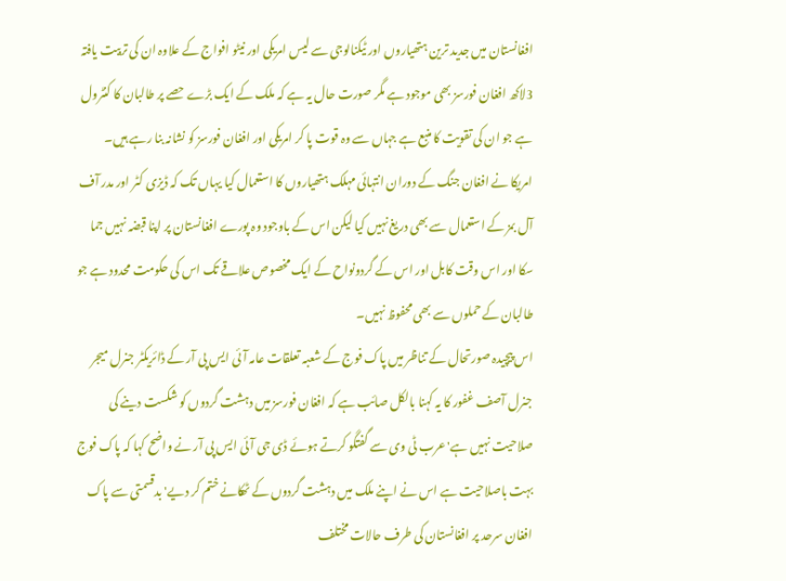افغانستان میں جدید ترین ہتھیاروں اور ٹیکنالوجی سے لیس امریکی اور نیٹو افواج کے علاوہ ان کی تربیت یافتہ 3لاکھ افغان فورسز بھی موجود ہے مگر صورت حال یہ ہے کہ ملک کے ایک بڑے حصے پر طالبان کا کنٹرول ہے جو ان کی تقویت کا منبع ہے جہاں سے وہ قوت پا کر امریکی اور افغان فورسز کو نشانہ بنا رہے ہیں۔
امریکا نے افغان جنگ کے دوران انتہائی مہلک ہتھیاروں کا استعمال کیا یہاں تک کہ ڈیزی کٹر اور مدر آف آل بمز کے استعمال سے بھی دریغ نہیں کیا لیکن اس کے باوجود وہ پورے افغانستان پر اپنا قبضہ نہیں جما سکا اور اس وقت کابل اور اس کے گردونواح کے ایک مخصوص علاقے تک اس کی حکومت محدود ہے جو طالبان کے حملوں سے بھی محفوظ نہیں۔
اس پیچیدہ صورتحال کے تناظر میں پاک فوج کے شعبہ تعلقات عامہ آئی ایس پی آر کے ڈائریکٹر جنرل میجر جنرل آصف غفور کا یہ کہنا بالکل صائب ہے کہ افغان فورسز میں دہشت گردوں کو شکست دینے کی صلاحیت نہیں ہے' عرب ٹی وی سے گفتگو کرتے ہوئے ڈی جی آئی ایس پی آر نے واضح کہا کہ پاک فوج بہت باصلاحیت ہے اس نے اپنے ملک میں دہشت گردوں کے ٹھکانے ختم کر دیے' بدقسمتی سے پاک افغان سرحد پر افغانستان کی طرف حالات مختلف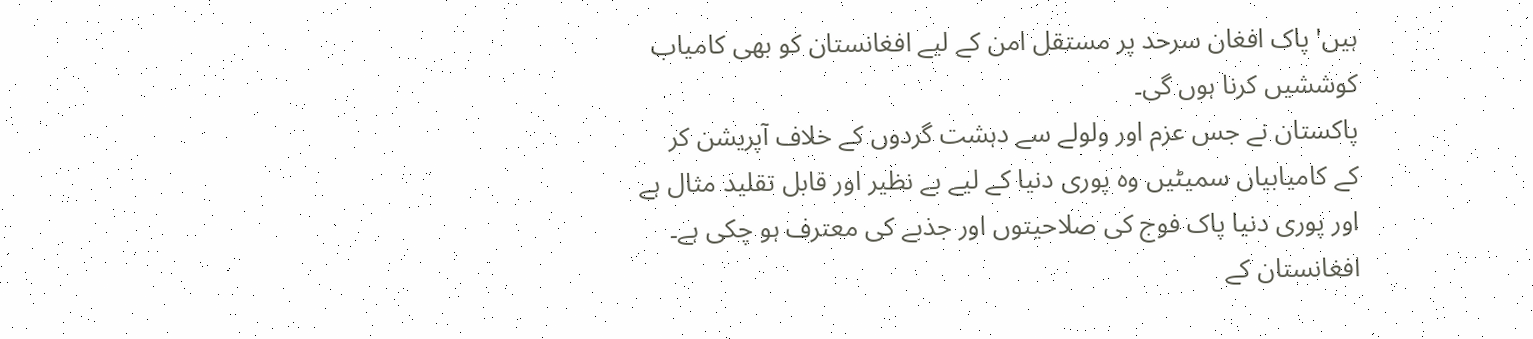ہیں' پاک افغان سرحد پر مستقل امن کے لیے افغانستان کو بھی کامیاب کوششیں کرنا ہوں گی۔
پاکستان نے جس عزم اور ولولے سے دہشت گردوں کے خلاف آپریشن کر کے کامیابیاں سمیٹیں وہ پوری دنیا کے لیے بے نظیر اور قابل تقلید مثال ہے اور پوری دنیا پاک فوج کی صلاحیتوں اور جذبے کی معترف ہو چکی ہے۔
افغانستان کے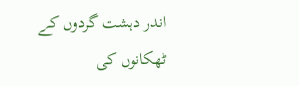اندر دہشت گردوں کے ٹھکانوں کی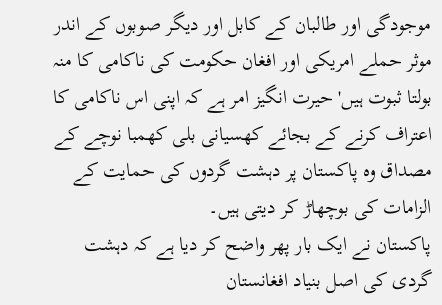موجودگی اور طالبان کے کابل اور دیگر صوبوں کے اندر موثر حملے امریکی اور افغان حکومت کی ناکامی کا منہ بولتا ثبوت ہیں' حیرت انگیز امر ہے کہ اپنی اس ناکامی کا اعتراف کرنے کے بجائے کھسیانی بلی کھمبا نوچے کے مصداق وہ پاکستان پر دہشت گردوں کی حمایت کے الزامات کی بوچھاڑ کر دیتی ہیں۔
پاکستان نے ایک بار پھر واضح کر دیا ہے کہ دہشت گردی کی اصل بنیاد افغانستان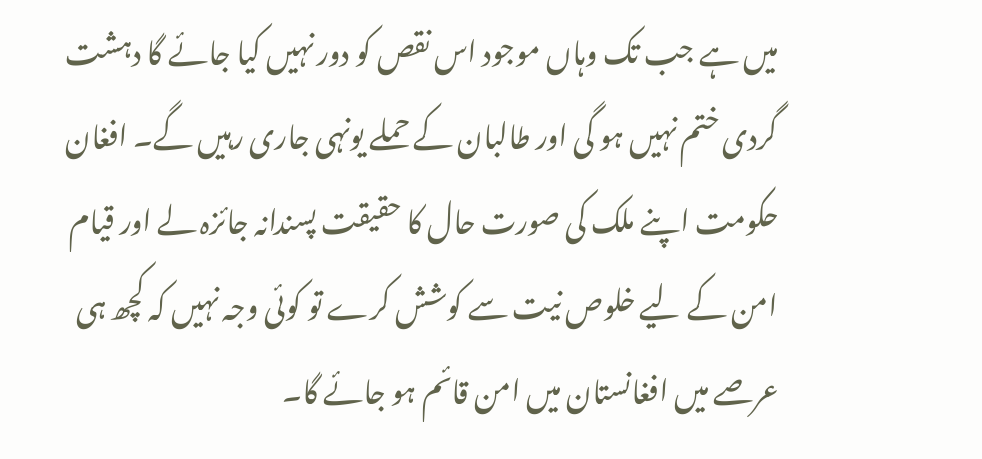میں ہے جب تک وہاں موجود اس نقص کو دور نہیں کیا جائے گا دہشت گردی ختم نہیں ہو گی اور طالبان کے حملے یونہی جاری رہیں گے۔ افغان حکومت اپنے ملک کی صورت حال کا حقیقت پسندانہ جائزہ لے اور قیام امن کے لیے خلوص نیت سے کوشش کرے تو کوئی وجہ نہیں کہ کچھ ہی عرصے میں افغانستان میں امن قائم ہو جائے گا۔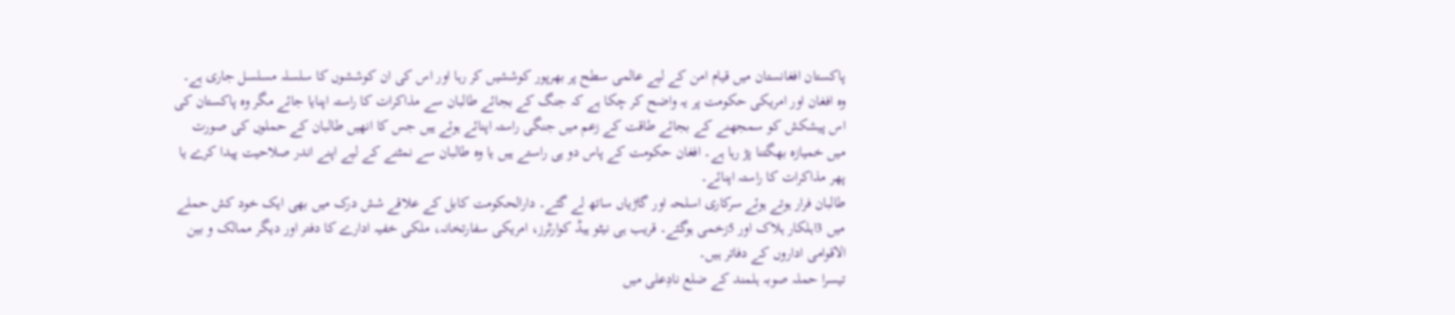پاکستان افغانستان میں قیام امن کے لیے عالمی سطح پر بھرپور کوششیں کر رہا اور اس کی ان کوششوں کا سلسلہ مسلسل جاری ہے۔ وہ افغان اور امریکی حکومت پر یہ واضح کر چکا ہے کہ جنگ کے بجائے طالبان سے مذاکرات کا راستہ اپنایا جائے مگر وہ پاکستان کی اس پیشکش کو سمجھنے کے بجائے طاقت کے زعم میں جنگی راستہ اپنائے ہوئے ہیں جس کا انھیں طالبان کے حملوں کی صورت میں خمیازہ بھگتنا پڑ رہا ہے۔ افغان حکومت کے پاس دو ہی راستے ہیں یا وہ طالبان سے نمٹنے کے لیے اپنے اندر صلاحیت پیدا کرے یا پھر مذاکرات کا راستہ اپنائے۔
طالبان فرار ہوتے ہوئے سرکاری اسلحہ اور گاڑیاں ساتھ لے گئے۔ دارالحکومت کابل کے علاقے شش درک میں بھی ایک خود کش حملے میں 3اہلکار ہلاک اور 5زخمی ہوگئے۔ قریب ہی نیٹو ہیڈ کوارٹرز، امریکی سفارتخانہ، ملکی خفیہ ادارے کا دفتر اور دیگر ممالک و بین الاقوامی اداروں کے دفاتر ہیں۔
تیسرا حملہ صوبہ ہلمند کے ضلع نادِعلی میں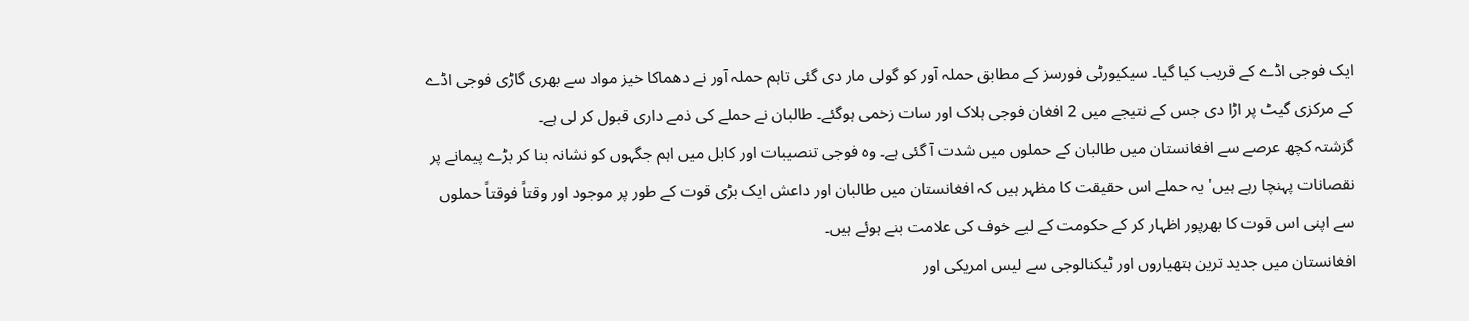ایک فوجی اڈے کے قریب کیا گیا۔ سیکیورٹی فورسز کے مطابق حملہ آور کو گولی مار دی گئی تاہم حملہ آور نے دھماکا خیز مواد سے بھری گاڑی فوجی اڈے کے مرکزی گیٹ پر اڑا دی جس کے نتیجے میں 2 افغان فوجی ہلاک اور سات زخمی ہوگئے۔ طالبان نے حملے کی ذمے داری قبول کر لی ہے۔
گزشتہ کچھ عرصے سے افغانستان میں طالبان کے حملوں میں شدت آ گئی ہے۔ وہ فوجی تنصیبات اور کابل میں اہم جگہوں کو نشانہ بنا کر بڑے پیمانے پر نقصانات پہنچا رہے ہیں' یہ حملے اس حقیقت کا مظہر ہیں کہ افغانستان میں طالبان اور داعش ایک بڑی قوت کے طور پر موجود اور وقتاً فوقتاً حملوں سے اپنی اس قوت کا بھرپور اظہار کر کے حکومت کے لیے خوف کی علامت بنے ہوئے ہیں۔
افغانستان میں جدید ترین ہتھیاروں اور ٹیکنالوجی سے لیس امریکی اور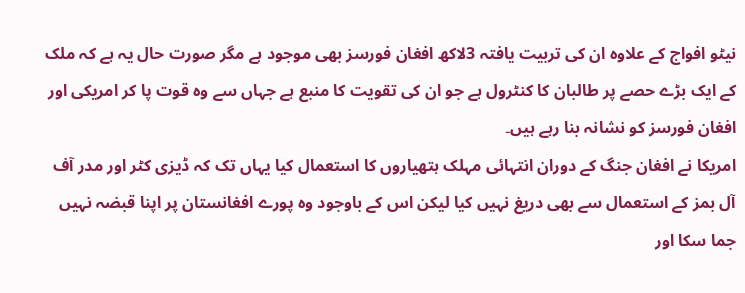نیٹو افواج کے علاوہ ان کی تربیت یافتہ 3لاکھ افغان فورسز بھی موجود ہے مگر صورت حال یہ ہے کہ ملک کے ایک بڑے حصے پر طالبان کا کنٹرول ہے جو ان کی تقویت کا منبع ہے جہاں سے وہ قوت پا کر امریکی اور افغان فورسز کو نشانہ بنا رہے ہیں۔
امریکا نے افغان جنگ کے دوران انتہائی مہلک ہتھیاروں کا استعمال کیا یہاں تک کہ ڈیزی کٹر اور مدر آف آل بمز کے استعمال سے بھی دریغ نہیں کیا لیکن اس کے باوجود وہ پورے افغانستان پر اپنا قبضہ نہیں جما سکا اور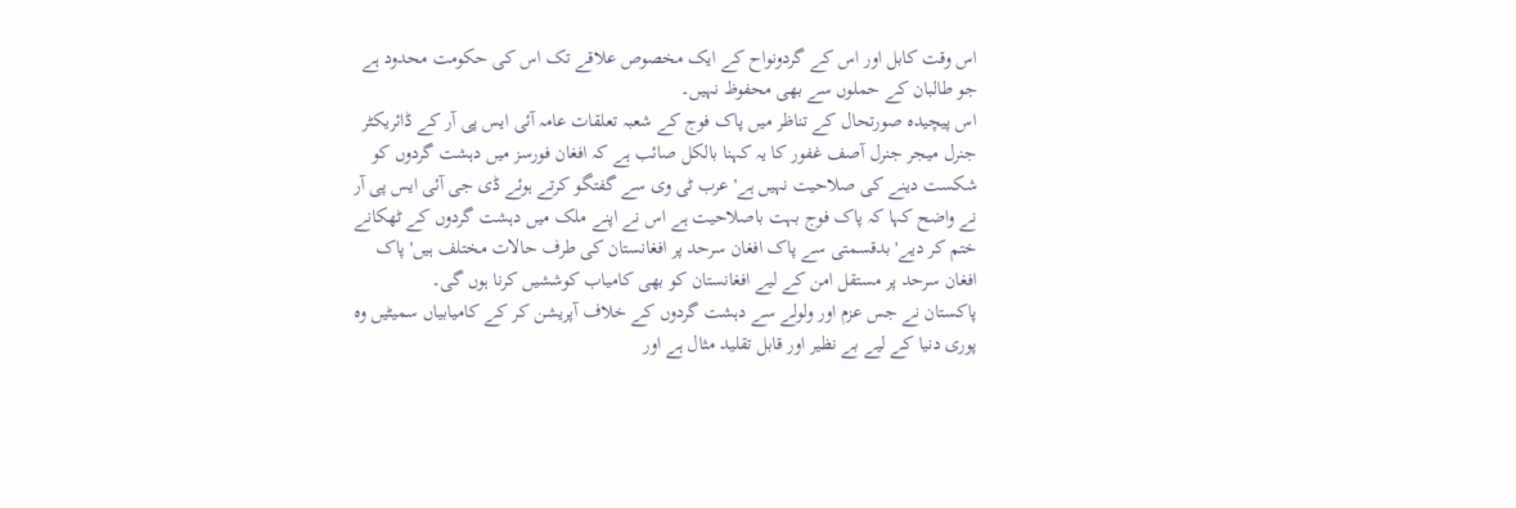اس وقت کابل اور اس کے گردونواح کے ایک مخصوص علاقے تک اس کی حکومت محدود ہے جو طالبان کے حملوں سے بھی محفوظ نہیں۔
اس پیچیدہ صورتحال کے تناظر میں پاک فوج کے شعبہ تعلقات عامہ آئی ایس پی آر کے ڈائریکٹر جنرل میجر جنرل آصف غفور کا یہ کہنا بالکل صائب ہے کہ افغان فورسز میں دہشت گردوں کو شکست دینے کی صلاحیت نہیں ہے' عرب ٹی وی سے گفتگو کرتے ہوئے ڈی جی آئی ایس پی آر نے واضح کہا کہ پاک فوج بہت باصلاحیت ہے اس نے اپنے ملک میں دہشت گردوں کے ٹھکانے ختم کر دیے' بدقسمتی سے پاک افغان سرحد پر افغانستان کی طرف حالات مختلف ہیں' پاک افغان سرحد پر مستقل امن کے لیے افغانستان کو بھی کامیاب کوششیں کرنا ہوں گی۔
پاکستان نے جس عزم اور ولولے سے دہشت گردوں کے خلاف آپریشن کر کے کامیابیاں سمیٹیں وہ پوری دنیا کے لیے بے نظیر اور قابل تقلید مثال ہے اور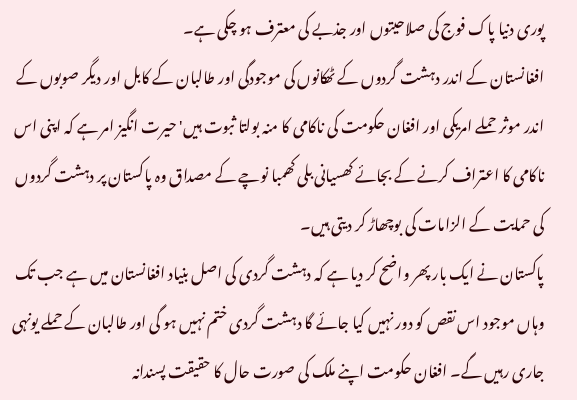پوری دنیا پاک فوج کی صلاحیتوں اور جذبے کی معترف ہو چکی ہے۔
افغانستان کے اندر دہشت گردوں کے ٹھکانوں کی موجودگی اور طالبان کے کابل اور دیگر صوبوں کے اندر موثر حملے امریکی اور افغان حکومت کی ناکامی کا منہ بولتا ثبوت ہیں' حیرت انگیز امر ہے کہ اپنی اس ناکامی کا اعتراف کرنے کے بجائے کھسیانی بلی کھمبا نوچے کے مصداق وہ پاکستان پر دہشت گردوں کی حمایت کے الزامات کی بوچھاڑ کر دیتی ہیں۔
پاکستان نے ایک بار پھر واضح کر دیا ہے کہ دہشت گردی کی اصل بنیاد افغانستان میں ہے جب تک وہاں موجود اس نقص کو دور نہیں کیا جائے گا دہشت گردی ختم نہیں ہو گی اور طالبان کے حملے یونہی جاری رہیں گے۔ افغان حکومت اپنے ملک کی صورت حال کا حقیقت پسندانہ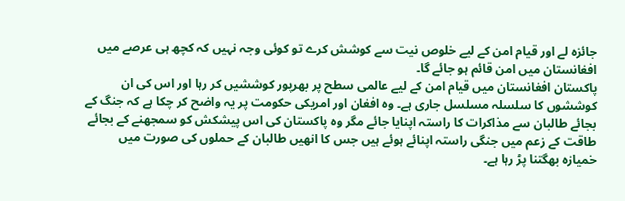جائزہ لے اور قیام امن کے لیے خلوص نیت سے کوشش کرے تو کوئی وجہ نہیں کہ کچھ ہی عرصے میں افغانستان میں امن قائم ہو جائے گا۔
پاکستان افغانستان میں قیام امن کے لیے عالمی سطح پر بھرپور کوششیں کر رہا اور اس کی ان کوششوں کا سلسلہ مسلسل جاری ہے۔ وہ افغان اور امریکی حکومت پر یہ واضح کر چکا ہے کہ جنگ کے بجائے طالبان سے مذاکرات کا راستہ اپنایا جائے مگر وہ پاکستان کی اس پیشکش کو سمجھنے کے بجائے طاقت کے زعم میں جنگی راستہ اپنائے ہوئے ہیں جس کا انھیں طالبان کے حملوں کی صورت میں خمیازہ بھگتنا پڑ رہا ہے۔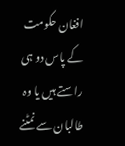افغان حکومت کے پاس دو ہی راستے ہیں یا وہ طالبان سے نمٹنے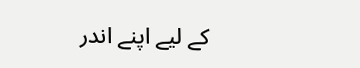کے لیے اپنے اندر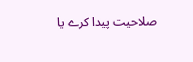صلاحیت پیدا کرے یا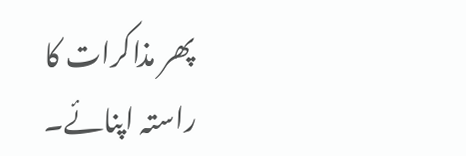پھر مذاکرات کا راستہ اپنائے۔